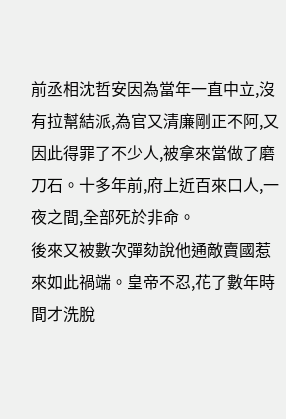前丞相沈哲安因為當年一直中立,沒有拉幫結派,為官又清廉剛正不阿,又因此得罪了不少人,被拿來當做了磨刀石。十多年前,府上近百來口人,一夜之間,全部死於非命。
後來又被數次彈劾說他通敵賣國惹來如此禍端。皇帝不忍,花了數年時間才洗脫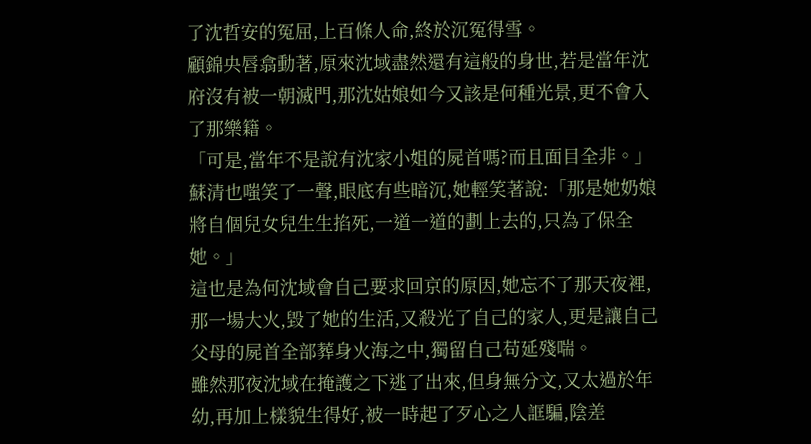了沈哲安的冤屈,上百條人命,終於沉冤得雪。
顧錦央唇翕動著,原來沈域盡然還有這般的身世,若是當年沈府沒有被一朝滅門,那沈姑娘如今又該是何種光景,更不會入了那樂籍。
「可是,當年不是說有沈家小姐的屍首嗎?而且面目全非。」
蘇清也嗤笑了一聲,眼底有些暗沉,她輕笑著說:「那是她奶娘將自個兒女兒生生掐死,一道一道的劃上去的,只為了保全她。」
這也是為何沈域會自己要求回京的原因,她忘不了那天夜裡,那一場大火,毀了她的生活,又殺光了自己的家人,更是讓自己父母的屍首全部葬身火海之中,獨留自己苟延殘喘。
雖然那夜沈域在掩護之下逃了出來,但身無分文,又太過於年幼,再加上樣貌生得好,被一時起了歹心之人誆騙,陰差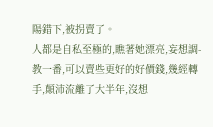陽錯下,被拐賣了。
人都是自私至極的,瞧著她漂亮,妄想調-教一番,可以賣些更好的好價錢,幾經轉手,顛沛流離了大半年,沒想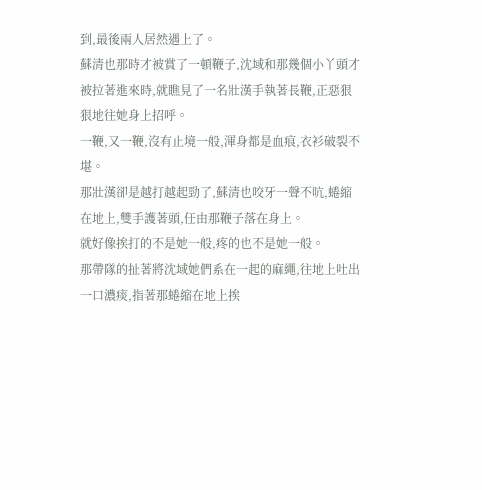到,最後兩人居然遇上了。
蘇清也那時才被賞了一頓鞭子,沈域和那幾個小丫頭才被拉著進來時,就瞧見了一名壯漢手執著長鞭,正惡狠狠地往她身上招呼。
一鞭,又一鞭,沒有止境一般,渾身都是血痕,衣衫破裂不堪。
那壯漢卻是越打越起勁了,蘇清也咬牙一聲不吭,蜷縮在地上,雙手護著頭,任由那鞭子落在身上。
就好像挨打的不是她一般,疼的也不是她一般。
那帶隊的扯著將沈域她們系在一起的麻繩,往地上吐出一口濃痰,指著那蜷縮在地上挨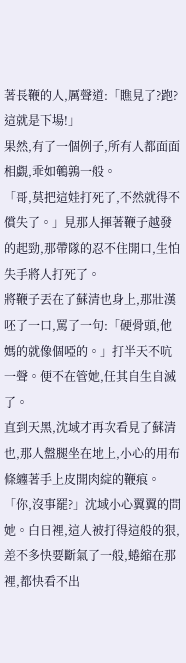著長鞭的人,厲聲道:「瞧見了?跑?這就是下場!」
果然,有了一個例子,所有人都面面相覷,乖如鵪鶉一般。
「哥,莫把這娃打死了,不然就得不償失了。」見那人揮著鞭子越發的起勁,那帶隊的忍不住開口,生怕失手將人打死了。
將鞭子丟在了蘇清也身上,那壯漢呸了一口,罵了一句:「硬骨頭,他媽的就像個啞的。」打半天不吭一聲。便不在管她,任其自生自滅了。
直到天黑,沈域才再次看見了蘇清也,那人盤腿坐在地上,小心的用布條纏著手上皮開肉綻的鞭痕。
「你,沒事罷?」沈域小心翼翼的問她。白日裡,這人被打得這般的狠,差不多快要斷氣了一般,蜷縮在那裡,都快看不出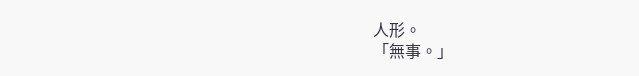人形。
「無事。」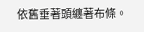依舊垂著頭纏著布條。